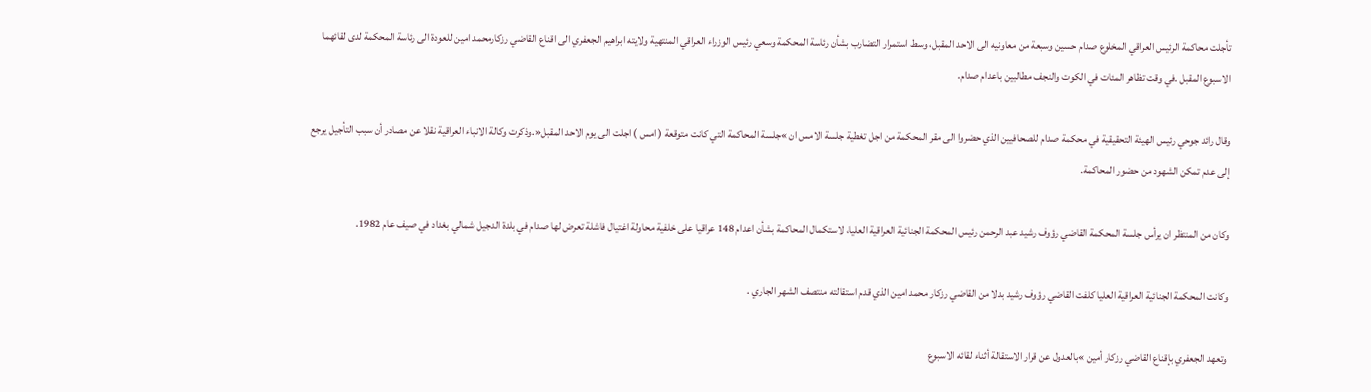تأجلت محاكمة الرئيس العراقي المخلوع صدام حسين وسبعة من معاونيه الى الاحد المقبل، وسط استمرار التضارب بشأن رئاسة المحكمة وسعي رئيس الوزراء العراقي المنتهية ولايته ابراهيم الجعفري الى اقناع القاضي رزكارمحمد امين للعودة الى رئاسة المحكمة لدى لقائهما الاسبوع المقبل .في وقت تظاهر المئات في الكوت والنجف مطالبين باعدام صدام.

وقال رائد جوحي رئيس الهيئة التحقيقية في محكمة صدام للصحافيين الذي حضروا الى مقر المحكمة من اجل تغطية جلسة الامس ان »جلسة المحاكمة التي كانت متوقعة ( امس ) اجلت الى يوم الاحد المقبل«.وذكرت وكالة الانباء العراقية نقلا عن مصادر أن سبب التأجيل يرجع إلى عدم تمكن الشهود من حضور المحاكمة.

وكان من المنتظر ان يرأس جلسة المحكمة القاضي رؤوف رشيد عبد الرحمن رئيس المحكمة الجنائية العراقية العليا، لاستكمال المحاكمة بشأن اعدام 148 عراقيا على خلفية محاولة اغتيال فاشلة تعرض لها صدام في بلدة الدجيل شمالي بغداد في صيف عام 1982.

وكانت المحكمة الجنائية العراقية العليا كلفت القاضي رؤوف رشيد بدلا من القاضي رزكار محمد امين الذي قدم استقالته منتصف الشهر الجاري .

وتعهد الجعفري بإقناع القاضي رزكار أمين »بالعدول عن قرار الاستقالة أثناء لقائه الاسبوع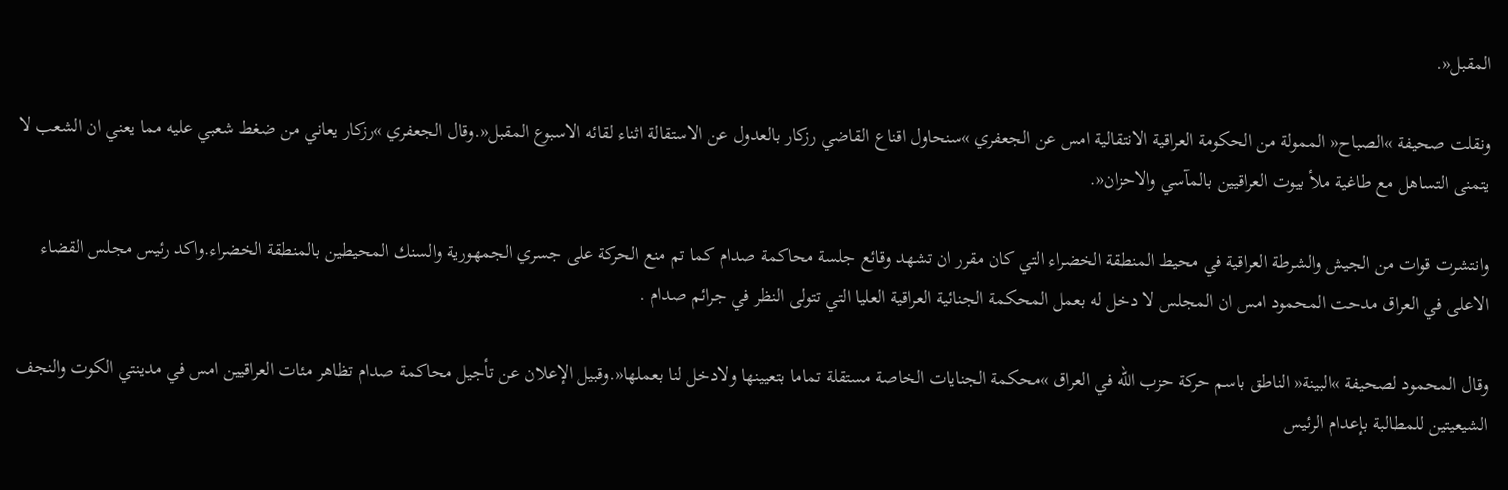المقبل«.

ونقلت صحيفة »الصباح« الممولة من الحكومة العراقية الانتقالية امس عن الجعفري »سنحاول اقناع القاضي رزكار بالعدول عن الاستقالة اثناء لقائه الاسبوع المقبل«.وقال الجعفري »رزكار يعاني من ضغط شعبي عليه مما يعني ان الشعب لا يتمنى التساهل مع طاغية ملأ بيوت العراقيين بالمآسي والاحزان«.

وانتشرت قوات من الجيش والشرطة العراقية في محيط المنطقة الخضراء التي كان مقرر ان تشهد وقائع جلسة محاكمة صدام كما تم منع الحركة على جسري الجمهورية والسنك المحيطين بالمنطقة الخضراء.واكد رئيس مجلس القضاء الاعلى في العراق مدحت المحمود امس ان المجلس لا دخل له بعمل المحكمة الجنائية العراقية العليا التي تتولى النظر في جرائم صدام .

وقال المحمود لصحيفة »البينة« الناطق باسم حركة حزب الله في العراق »محكمة الجنايات الخاصة مستقلة تماما بتعيينها ولادخل لنا بعملها«.وقبيل الإعلان عن تأجيل محاكمة صدام تظاهر مئات العراقيين امس في مدينتي الكوت والنجف الشيعيتين للمطالبة بإعدام الرئيس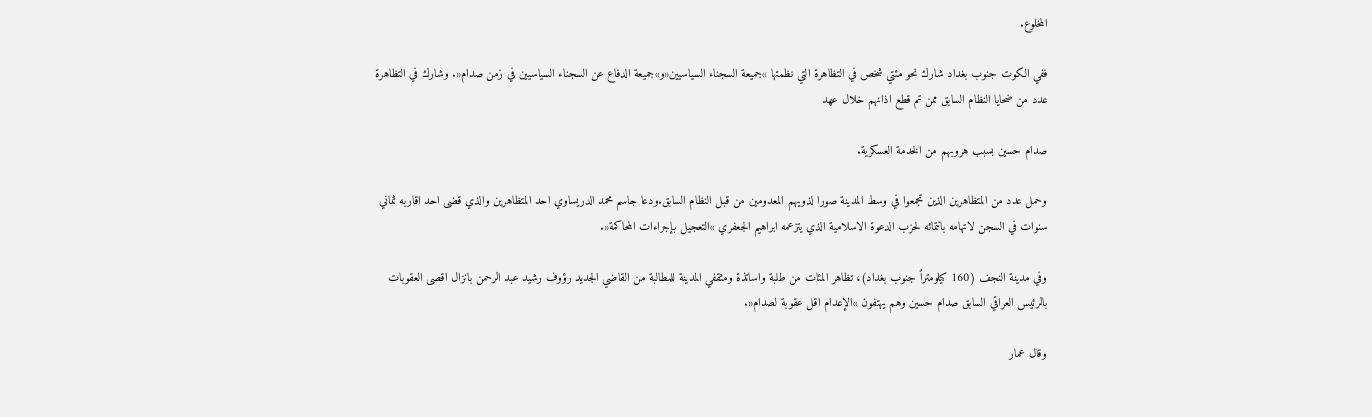المخلوع.

ففي الكوت جنوب بغداد شارك نحو مئتي شخص في التظاهرة التي نظمتها »جميعة السجناء السياسيين«و»جميعة الدفاع عن السجناء السياسيين في زمن صدام«. وشارك في التظاهرة عدد من ضحايا النظام السابق ممن تم قطع اذانهم خلال عهد

صدام حسين بسبب هروبهم من الخدمة العسكرية.

وحمل عدد من المتظاهرين الذين تجمعوا في وسط المدينة صورا لذويهم المعدومين من قبل النظام السابق.ودعا جاسم محمد الدريساوي احد المتظاهرين والذي قضى احد اقاربه ثماني سنوات في السجن لاتهامه بانتمائه لحزب الدعوة الاسلامية الذي يتزعمه ابراهيم الجعفري »التعجيل بإجراءات المحاكمة«.

وفي مدينة النجف (160 كيلومتراً جنوب بغداد)، تظاهر المئات من طلبة واساتذة ومثقفي المدينة للمطالبة من القاضي الجديد رؤوف رشيد عبد الرحمن بانزال اقصى العقوبات بالرئيس العراقي السابق صدام حسين وهم يهتفون »الإعدام اقل عقوبة لصدام«.

وقال عمار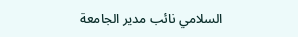السلامي نائب مدير الجامعة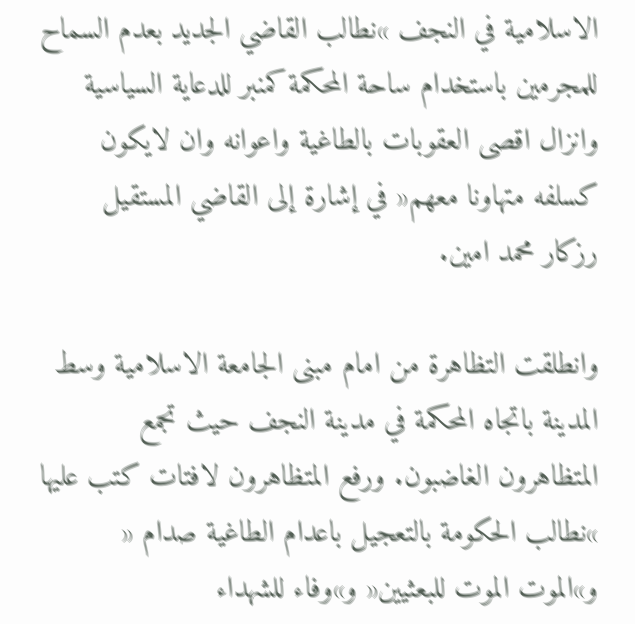الاسلامية في النجف »نطالب القاضي الجديد بعدم السماح للمجرمين باستخدام ساحة المحكمة كمنبر للدعاية السياسية وانزال اقصى العقوبات بالطاغية واعوانه وان لايكون كسلفه متهاونا معهم« في إشارة إلى القاضي المستقيل رزكار محمد امين.

وانطلقت التظاهرة من امام مبنى الجامعة الاسلامية وسط المدينة باتجاه المحكمة في مدينة النجف حيث تجمع المتظاهرون الغاضبون. ورفع المتظاهرون لافتات كتب عليها »نطالب الحكومة بالتعجيل باعدام الطاغية صدام « و»الموت الموت للبعثيين« و»وفاء للشهداء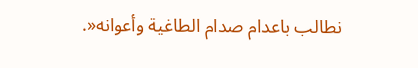نطالب باعدام صدام الطاغية وأعوانه«.